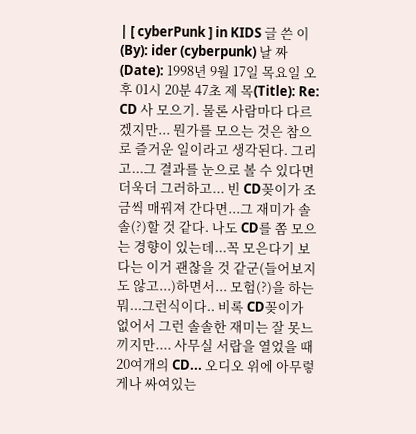| [ cyberPunk ] in KIDS 글 쓴 이(By): ider (cyberpunk) 날 짜 (Date): 1998년 9월 17일 목요일 오후 01시 20분 47초 제 목(Title): Re: CD 사 모으기. 물론 사람마다 다르겠지만... 뭔가를 모으는 것은 참으로 즐거운 일이라고 생각된다. 그리고...그 결과를 눈으로 볼 수 있다면 더욱더 그러하고... 빈 CD꽂이가 조금씩 매꿔져 간다면...그 재미가 솔솔(?)할 것 같다. 나도 CD를 쫌 모으는 경향이 있는데...꼭 모은다기 보다는 이거 괜찮을 것 같군(들어보지도 않고...)하면서... 모험(?)을 하는 뭐...그런식이다.. 비록 CD꽂이가 없어서 그런 솔솔한 재미는 잘 못느끼지만.... 사무실 서랍을 열었을 때 20여개의 CD... 오디오 위에 아무렇게나 싸여있는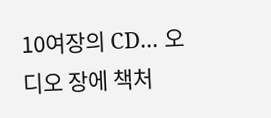10여장의 CD... 오디오 장에 책처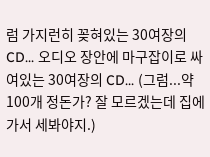럼 가지런히 꽂혀있는 30여장의 CD... 오디오 장안에 마구잡이로 싸여있는 30여장의 CD... (그럼...약 100개 정돈가? 잘 모르겠는데 집에 가서 세봐야지.)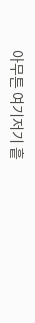아무튼 여기저기 흩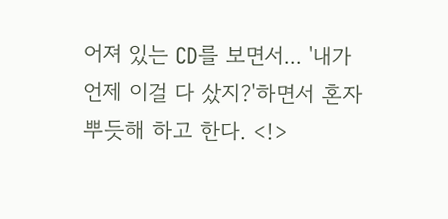어져 있는 CD를 보면서... '내가 언제 이걸 다 샀지?'하면서 혼자 뿌듯해 하고 한다. <!>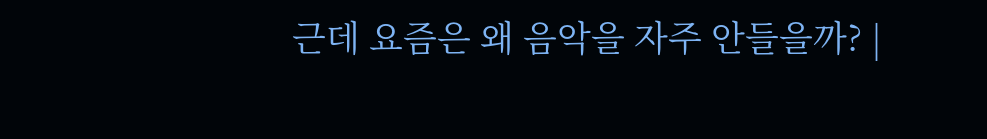근데 요즘은 왜 음악을 자주 안들을까? |